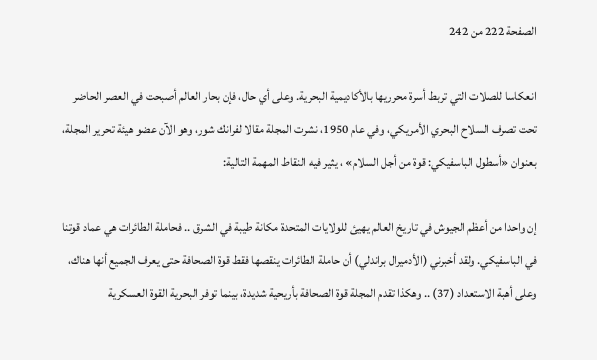الصفحة 222 من 242

انعكاسا للصلات التي تربط أسرة محرريها بالأكاديمية البحرية. وعلى أي حال، فإن بحار العالم أصبحت في العصر الحاضر تحت تصرف السلاح البحري الأمريكي، وفي عام 1950، نشرت المجلة مقالا لفرانك شور، وهو الآن عضو هيئة تحرير المجلة، بعنوان «أسطول الباسفيكي: قوة من أجل السلام» ، يثير فيه النقاط المهمة التالية:

إن واحدا من أعظم الجيوش في تاريخ العالم يهيئ للولايات المتحدة مكانة طيبة في الشرق .. فحاملة الطائرات هي عماد قوتنا في الباسفيكي. ولقد أخبرني (الأدميرال براندلي) أن حاملة الطائرات ينقصها فقط قوة الصحافة حتى يعرف الجميع أنها هناك، وعلى أهبة الاستعداد (37) .. وهكذا تقدم المجلة قوة الصحافة بأريحية شديدة، بينما توفر البحرية القوة العسكرية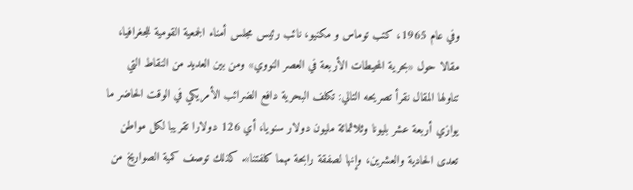وفي عام 1965، كتب توماس و مکنيو، نائب رئيس مجلس أمناء الجمعية القومية للجغرافيا، مقالا حول «بحرية المحيطات الأربعة في العصر النووي» ومن بين العديد من النقاط التي تناولها المقال نقرأ تصريحه التالي: تكلف البحرية دافع الضرائب الأمريكي في الوقت الحاضر ما يوازي أربعة عشر بليونا وثلاثمائة مليون دولار سنويا، أي 126 دولارا تقريبا لكل مواطن تعدى الحادية والعشرين، وإنها لصفقة رابحة مهما كلفتنا». كذلك توصف كمية الصواريخ من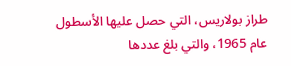طراز بولاريس، التي حصل عليها الأسطول عام 1965، والتي بلغ عددها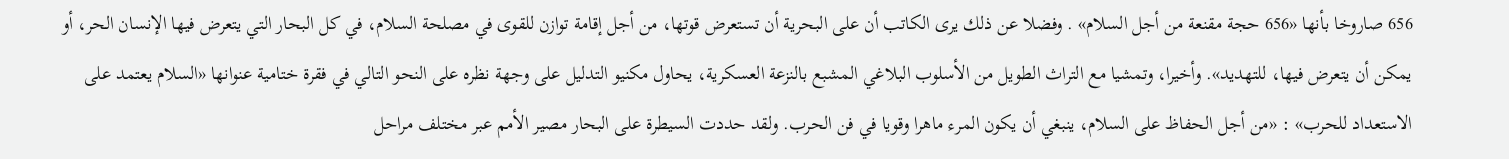656 صاروخا بأنها «656 حجة مقنعة من أجل السلام» . وفضلا عن ذلك يرى الكاتب أن على البحرية أن تستعرض قوتها، من أجل إقامة توازن للقوى في مصلحة السلام، في كل البحار التي يتعرض فيها الإنسان الحر، أو يمكن أن يتعرض فيها، للتهديد». وأخيرا، وتمشيا مع التراث الطويل من الأسلوب البلاغي المشبع بالنزعة العسكرية، يحاول مکنيو التدليل على وجهة نظره على النحو التالي في فقرة ختامية عنوانها «السلام يعتمد على الاستعداد للحرب» : «من أجل الحفاظ على السلام، ينبغي أن يكون المرء ماهرا وقويا في فن الحرب. ولقد حددت السيطرة على البحار مصير الأمم عبر مختلف مراحل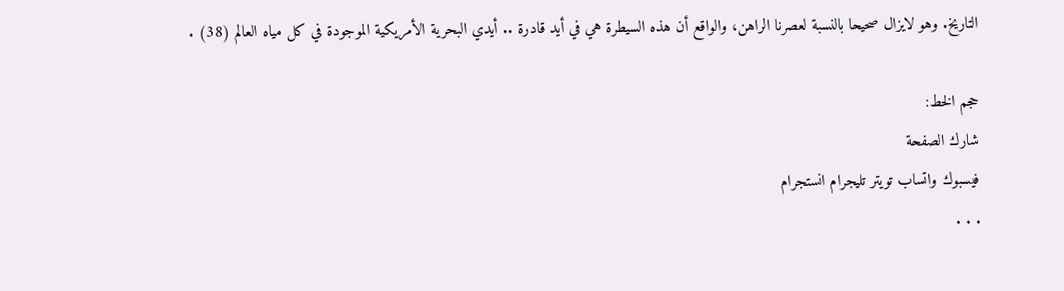التاريخ. وهو لايزال صحيحا بالنسبة لعصرنا الراهن، والواقع أن هذه السيطرة هي في أيد قادرة .. أيدي البحرية الأمريكية الموجودة في كل مياه العالم (38) .

حجم الخط:
شارك الصفحة
فيسبوك واتساب تويتر تليجرام انستجرام
. . .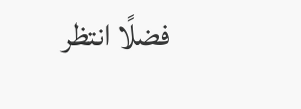فضلًا انتظر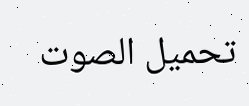تحميل الصوت